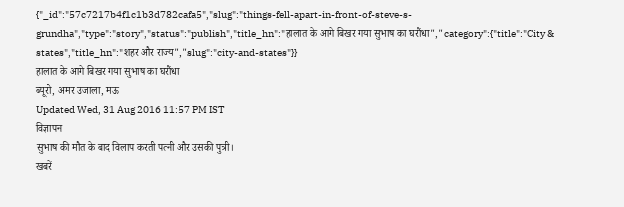{"_id":"57c7217b4f1c1b3d782cafa5","slug":"things-fell-apart-in-front-of-steve-s-grundha","type":"story","status":"publish","title_hn":"हालात के आगे बिखर गया सुभाष का घरौंधा","category":{"title":"City & states","title_hn":"शहर और राज्य","slug":"city-and-states"}}
हालात के आगे बिखर गया सुभाष का घरौंधा
ब्यूरो, अमर उजाला, मऊ
Updated Wed, 31 Aug 2016 11:57 PM IST
विज्ञापन
सुभाष की मौत के बाद विलाप करती पत्नी और उसकी पुत्री।
खबरें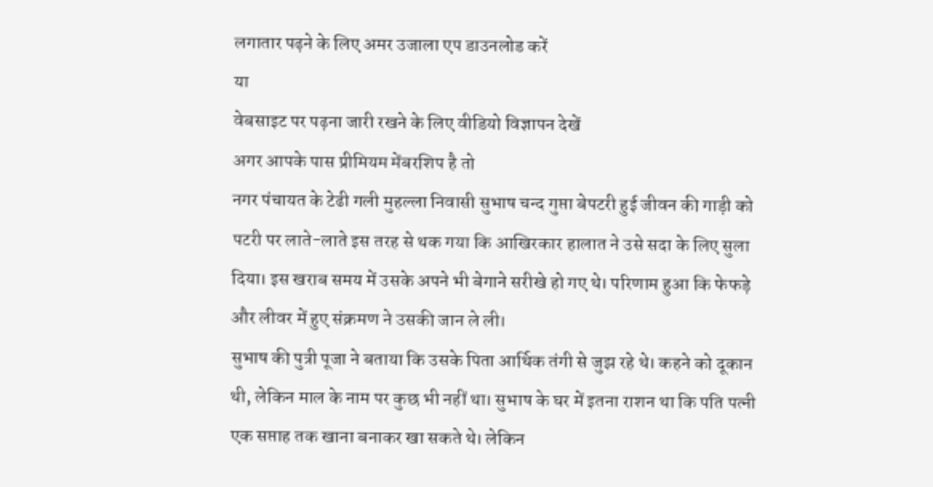लगातार पढ़ने के लिए अमर उजाला एप डाउनलोड करें
या
वेबसाइट पर पढ़ना जारी रखने के लिए वीडियो विज्ञापन देखें
अगर आपके पास प्रीमियम मेंबरशिप है तो
नगर पंचायत के टेढी गली मुहल्ला निवासी सुभाष चन्द गुप्ता बेपटरी हुई जीवन की गाड़ी को पटरी पर लाते-लाते इस तरह से थक गया कि आखिरकार हालात ने उसे सदा के लिए सुला दिया। इस खराब समय में उसके अपने भी बेगाने सरीखे हो गए थे। परिणाम हुआ कि फेफड़े और लीवर में हुए संक्रमण ने उसकी जान ले ली।
सुभाष की पुत्री पूजा ने बताया कि उसके पिता आर्थिक तंगी से जुझ रहे थे। कहने को दूकान थी, लेकिन माल के नाम पर कुछ भी नहीं था। सुभाष के घर में इतना राशन था कि पति पत्नी एक सप्ताह तक खाना बनाकर खा सकते थे। लेकिन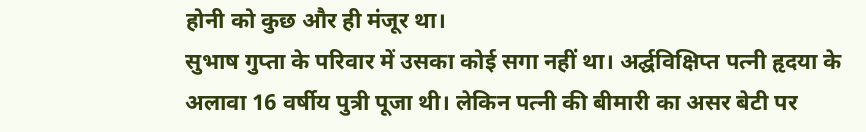होनी को कुछ और ही मंजूर था।
सुभाष गुप्ता के परिवार में उसका कोई सगा नहीं था। अर्द्घविक्षिप्त पत्नी हृदया के अलावा 16 वर्षीय पुत्री पूजा थी। लेकिन पत्नी की बीमारी का असर बेटी पर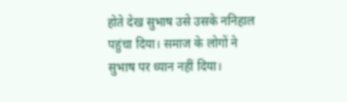होते देख सुभाष उसे उसके ननिहाल पहुंचा दिया। समाज के लोगों ने सुभाष पर ध्यान नहीं दिया।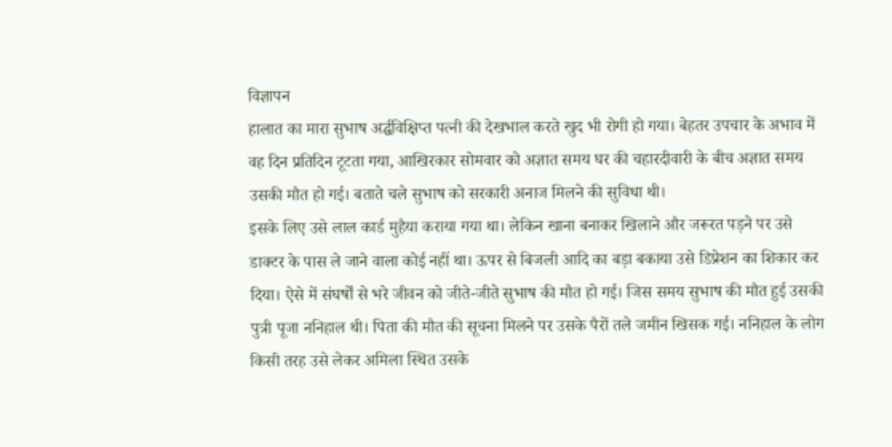विज्ञापन
हालात का मारा सुभाष अर्द्घविक्षिप्त पत्नी की देखभाल करते खुद भी रोगी हो गया। बेहतर उपचार के अभाव में वह दिन प्रतिदिन टूटता गया, आखिरकार सोमवार को अज्ञात समय घर की चहारदीवारी के बीच अज्ञात समय उसकी मौत हो गई। बताते चले सुभाष को सरकारी अनाज मिलने की सुविधा थी।
इसके लिए उसे लाल कार्ड मुहैया कराया गया था। लेकिन खाना बनाकर खिलाने और जरूरत पड़ने पर उसे डाक्टर के पास ले जाने वाला कोई नहीं था। ऊपर से बिजली आदि का बड़ा बकाया उसे डिप्रेशन का शिकार कर दिया। ऐसे में संघर्षों से भरे जीवन को जीते-जीते सुभाष की मौत हो गई। जिस समय सुभाष की मौत हुई उसकी पुत्री पूजा ननिहाल थी। पिता की मौत की सूचना मिलने पर उसके पैरों तले जमीन खिसक गई। ननिहाल के लोग किसी तरह उसे लेकर अमिला स्थित उसके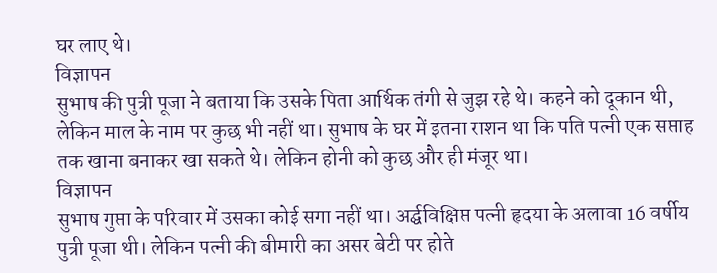घर लाए थे।
विज्ञापन
सुभाष की पुत्री पूजा ने बताया कि उसके पिता आर्थिक तंगी से जुझ रहे थे। कहने को दूकान थी, लेकिन माल के नाम पर कुछ भी नहीं था। सुभाष के घर में इतना राशन था कि पति पत्नी एक सप्ताह तक खाना बनाकर खा सकते थे। लेकिन होनी को कुछ और ही मंजूर था।
विज्ञापन
सुभाष गुप्ता के परिवार में उसका कोई सगा नहीं था। अर्द्घविक्षिप्त पत्नी हृदया के अलावा 16 वर्षीय पुत्री पूजा थी। लेकिन पत्नी की बीमारी का असर बेटी पर होते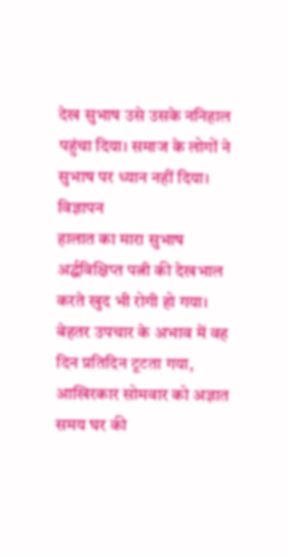देख सुभाष उसे उसके ननिहाल पहुंचा दिया। समाज के लोगों ने सुभाष पर ध्यान नहीं दिया।
विज्ञापन
हालात का मारा सुभाष अर्द्घविक्षिप्त पत्नी की देखभाल करते खुद भी रोगी हो गया। बेहतर उपचार के अभाव में वह दिन प्रतिदिन टूटता गया, आखिरकार सोमवार को अज्ञात समय घर की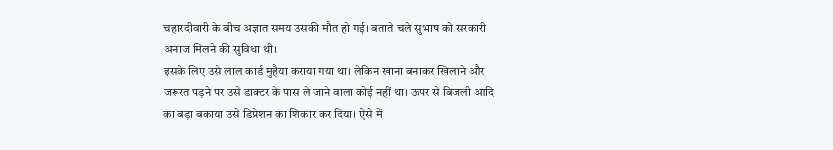चहारदीवारी के बीच अज्ञात समय उसकी मौत हो गई। बताते चले सुभाष को सरकारी अनाज मिलने की सुविधा थी।
इसके लिए उसे लाल कार्ड मुहैया कराया गया था। लेकिन खाना बनाकर खिलाने और जरूरत पड़ने पर उसे डाक्टर के पास ले जाने वाला कोई नहीं था। ऊपर से बिजली आदि का बड़ा बकाया उसे डिप्रेशन का शिकार कर दिया। ऐसे में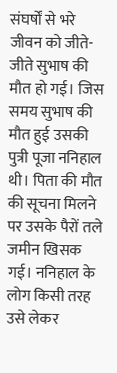संघर्षों से भरे जीवन को जीते-जीते सुभाष की मौत हो गई। जिस समय सुभाष की मौत हुई उसकी पुत्री पूजा ननिहाल थी। पिता की मौत की सूचना मिलने पर उसके पैरों तले जमीन खिसक गई। ननिहाल के लोग किसी तरह उसे लेकर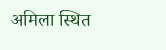अमिला स्थित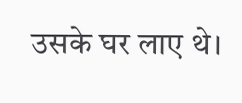उसके घर लाए थे।